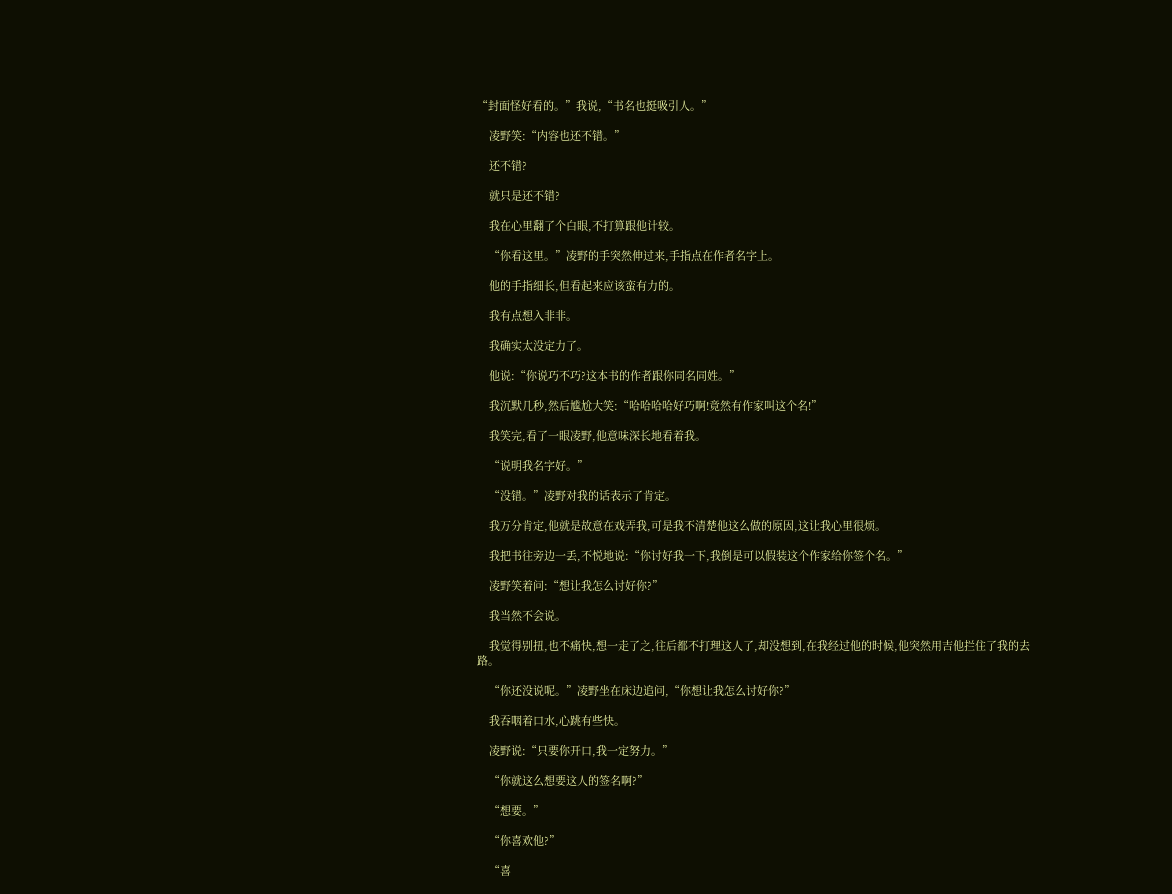“封面怪好看的。”我说,“书名也挺吸引人。”

    凌野笑:“内容也还不错。”

    还不错?

    就只是还不错?

    我在心里翻了个白眼,不打算跟他计较。

    “你看这里。”凌野的手突然伸过来,手指点在作者名字上。

    他的手指细长,但看起来应该蛮有力的。

    我有点想入非非。

    我确实太没定力了。

    他说:“你说巧不巧?这本书的作者跟你同名同姓。”

    我沉默几秒,然后尴尬大笑:“哈哈哈哈好巧啊!竟然有作家叫这个名!”

    我笑完,看了一眼凌野,他意味深长地看着我。

    “说明我名字好。”

    “没错。”凌野对我的话表示了肯定。

    我万分肯定,他就是故意在戏弄我,可是我不清楚他这么做的原因,这让我心里很烦。

    我把书往旁边一丢,不悦地说:“你讨好我一下,我倒是可以假装这个作家给你签个名。”

    凌野笑着问:“想让我怎么讨好你?”

    我当然不会说。

    我觉得别扭,也不痛快,想一走了之,往后都不打理这人了,却没想到,在我经过他的时候,他突然用吉他拦住了我的去路。

    “你还没说呢。”凌野坐在床边追问,“你想让我怎么讨好你?”

    我吞咽着口水,心跳有些快。

    凌野说:“只要你开口,我一定努力。”

    “你就这么想要这人的签名啊?”

    “想要。”

    “你喜欢他?”

    “喜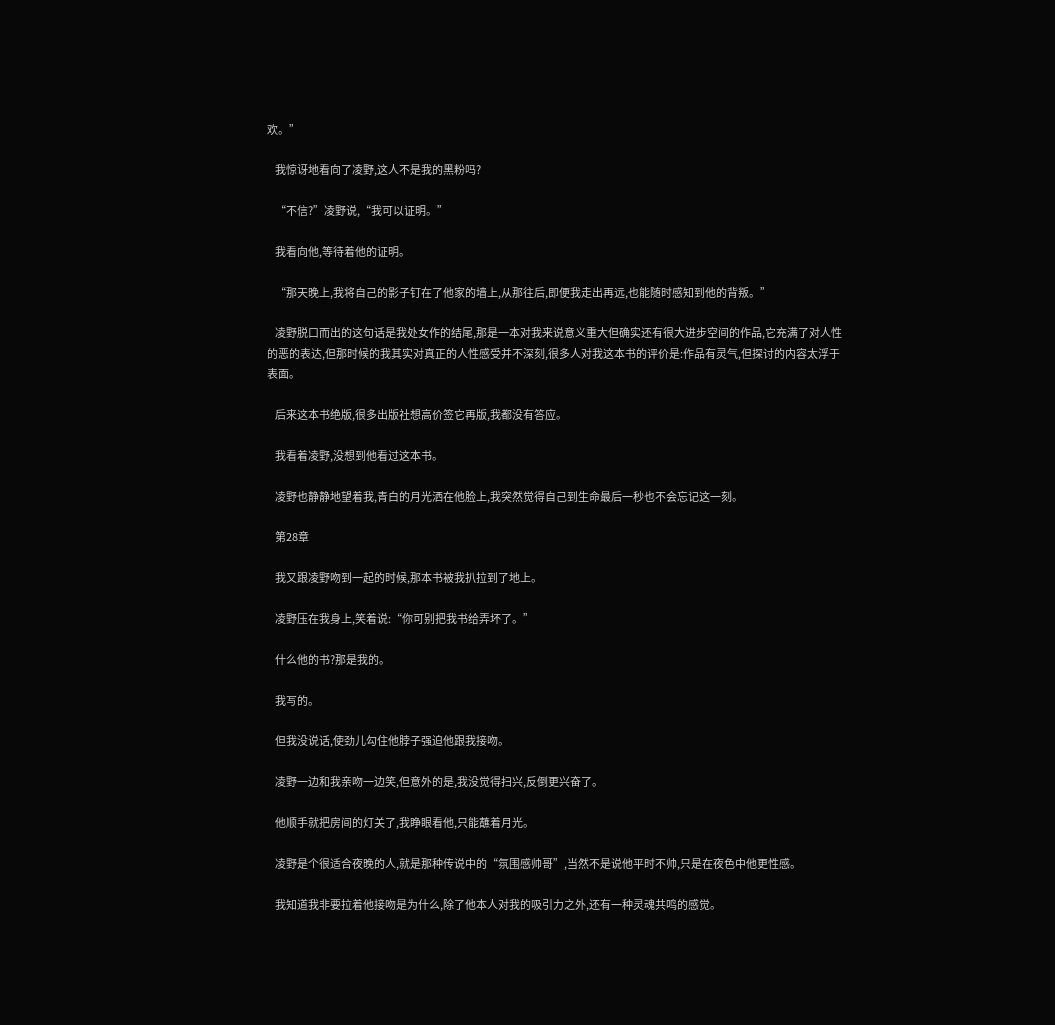欢。”

    我惊讶地看向了凌野,这人不是我的黑粉吗?

    “不信?”凌野说,“我可以证明。”

    我看向他,等待着他的证明。

    “那天晚上,我将自己的影子钉在了他家的墙上,从那往后,即便我走出再远,也能随时感知到他的背叛。”

    凌野脱口而出的这句话是我处女作的结尾,那是一本对我来说意义重大但确实还有很大进步空间的作品,它充满了对人性的恶的表达,但那时候的我其实对真正的人性感受并不深刻,很多人对我这本书的评价是:作品有灵气,但探讨的内容太浮于表面。

    后来这本书绝版,很多出版社想高价签它再版,我都没有答应。

    我看着凌野,没想到他看过这本书。

    凌野也静静地望着我,青白的月光洒在他脸上,我突然觉得自己到生命最后一秒也不会忘记这一刻。

    第28章

    我又跟凌野吻到一起的时候,那本书被我扒拉到了地上。

    凌野压在我身上,笑着说:“你可别把我书给弄坏了。”

    什么他的书?那是我的。

    我写的。

    但我没说话,使劲儿勾住他脖子强迫他跟我接吻。

    凌野一边和我亲吻一边笑,但意外的是,我没觉得扫兴,反倒更兴奋了。

    他顺手就把房间的灯关了,我睁眼看他,只能蘸着月光。

    凌野是个很适合夜晚的人,就是那种传说中的“氛围感帅哥”,当然不是说他平时不帅,只是在夜色中他更性感。

    我知道我非要拉着他接吻是为什么,除了他本人对我的吸引力之外,还有一种灵魂共鸣的感觉。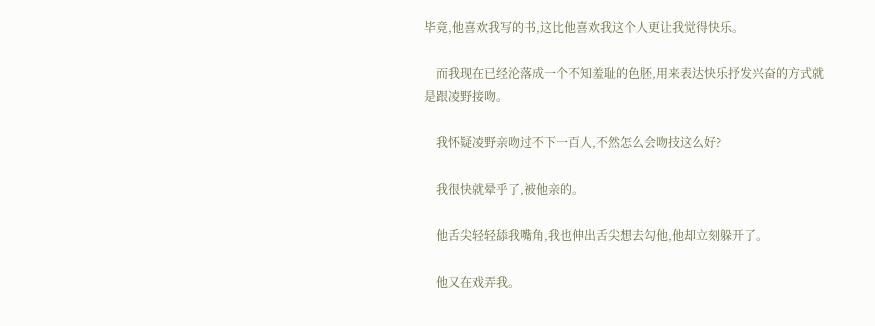毕竟,他喜欢我写的书,这比他喜欢我这个人更让我觉得快乐。

    而我现在已经沦落成一个不知羞耻的色胚,用来表达快乐抒发兴奋的方式就是跟凌野接吻。

    我怀疑凌野亲吻过不下一百人,不然怎么会吻技这么好?

    我很快就晕乎了,被他亲的。

    他舌尖轻轻舔我嘴角,我也伸出舌尖想去勾他,他却立刻躲开了。

    他又在戏弄我。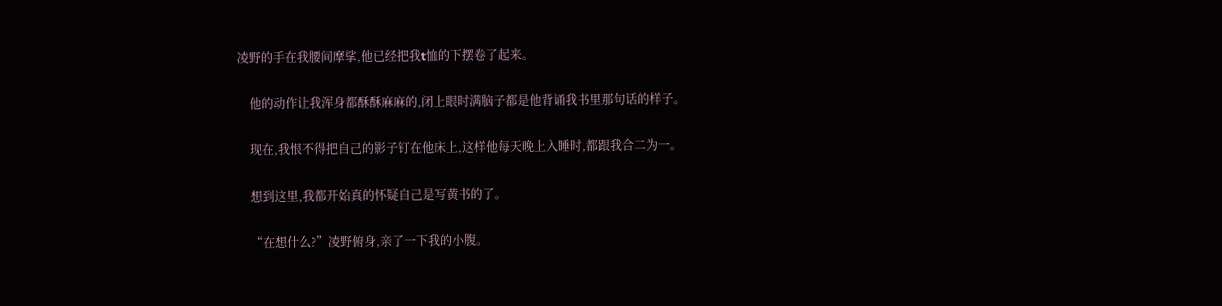凌野的手在我腰间摩挲,他已经把我t恤的下摆卷了起来。

    他的动作让我浑身都酥酥麻麻的,闭上眼时满脑子都是他背诵我书里那句话的样子。

    现在,我恨不得把自己的影子钉在他床上,这样他每天晚上入睡时,都跟我合二为一。

    想到这里,我都开始真的怀疑自己是写黄书的了。

    “在想什么?”凌野俯身,亲了一下我的小腹。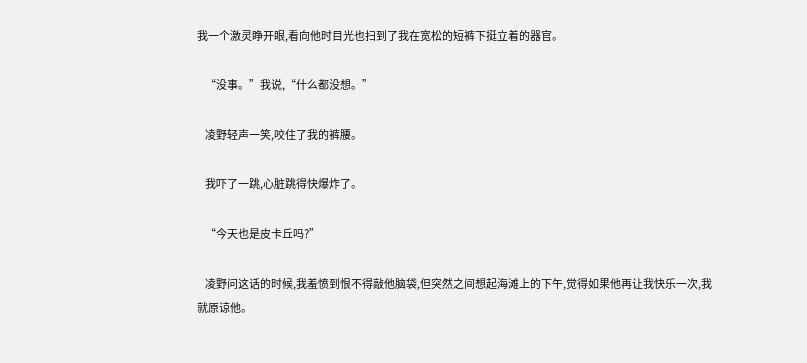我一个激灵睁开眼,看向他时目光也扫到了我在宽松的短裤下挺立着的器官。

    “没事。”我说,“什么都没想。”

    凌野轻声一笑,咬住了我的裤腰。

    我吓了一跳,心脏跳得快爆炸了。

    “今天也是皮卡丘吗?”

    凌野问这话的时候,我羞愤到恨不得敲他脑袋,但突然之间想起海滩上的下午,觉得如果他再让我快乐一次,我就原谅他。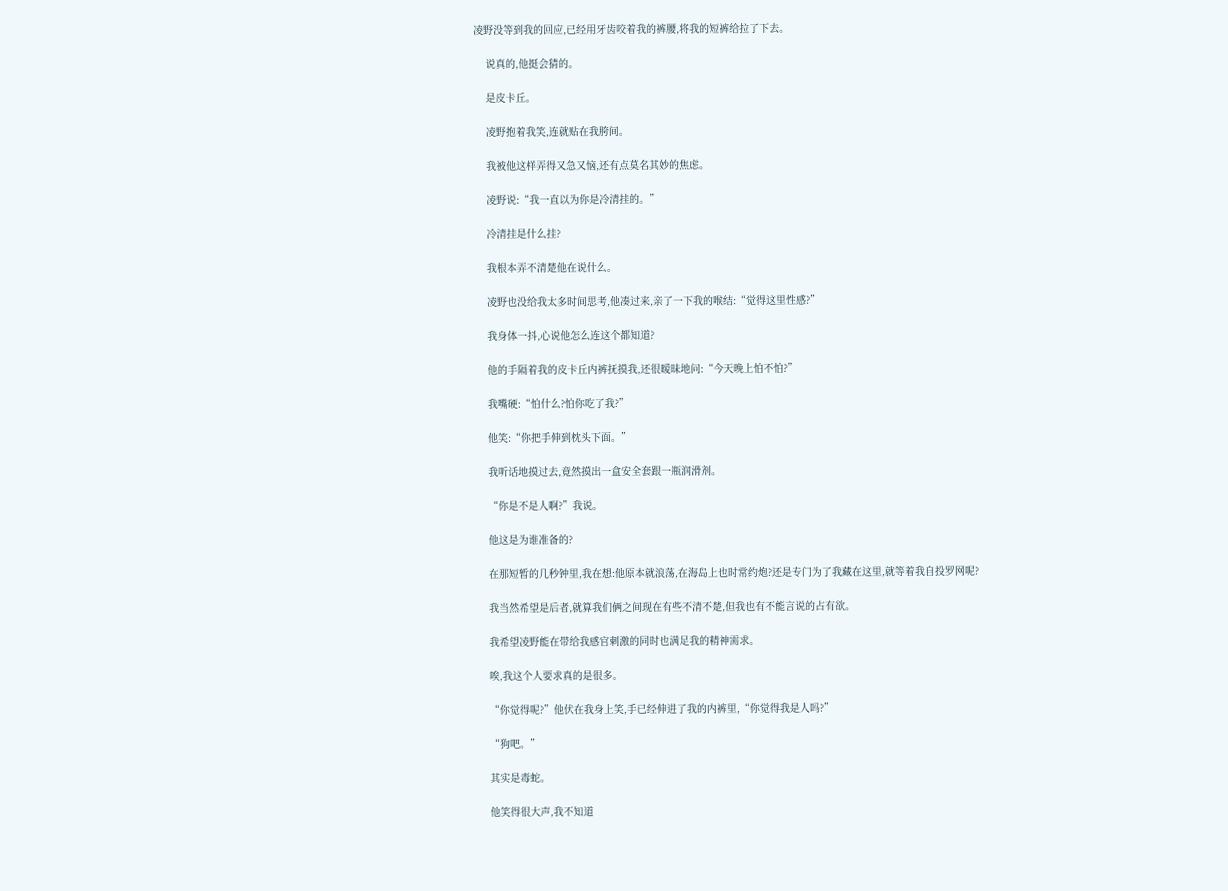凌野没等到我的回应,已经用牙齿咬着我的裤腰,将我的短裤给拉了下去。

    说真的,他挺会猜的。

    是皮卡丘。

    凌野抱着我笑,连就贴在我胯间。

    我被他这样弄得又急又恼,还有点莫名其妙的焦虑。

    凌野说:“我一直以为你是冷清挂的。”

    冷清挂是什么挂?

    我根本弄不清楚他在说什么。

    凌野也没给我太多时间思考,他凑过来,亲了一下我的喉结:“觉得这里性感?”

    我身体一抖,心说他怎么连这个都知道?

    他的手隔着我的皮卡丘内裤抚摸我,还很暧昧地问:“今天晚上怕不怕?”

    我嘴硬:“怕什么?怕你吃了我?”

    他笑:“你把手伸到枕头下面。”

    我听话地摸过去,竟然摸出一盒安全套跟一瓶润滑剂。

    “你是不是人啊?”我说。

    他这是为谁准备的?

    在那短暂的几秒钟里,我在想:他原本就浪荡,在海岛上也时常约炮?还是专门为了我藏在这里,就等着我自投罗网呢?

    我当然希望是后者,就算我们俩之间现在有些不清不楚,但我也有不能言说的占有欲。

    我希望凌野能在带给我感官刺激的同时也满足我的精神需求。

    唉,我这个人要求真的是很多。

    “你觉得呢?”他伏在我身上笑,手已经伸进了我的内裤里,“你觉得我是人吗?”

    “狗吧。”

    其实是毒蛇。

    他笑得很大声,我不知道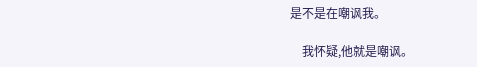是不是在嘲讽我。

    我怀疑,他就是嘲讽。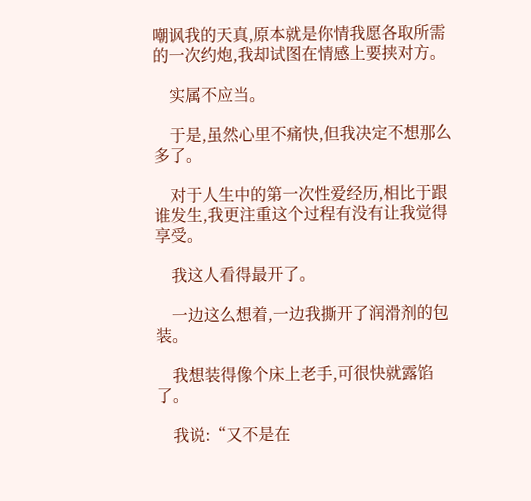嘲讽我的天真,原本就是你情我愿各取所需的一次约炮,我却试图在情感上要挟对方。

    实属不应当。

    于是,虽然心里不痛快,但我决定不想那么多了。

    对于人生中的第一次性爱经历,相比于跟谁发生,我更注重这个过程有没有让我觉得享受。

    我这人看得最开了。

    一边这么想着,一边我撕开了润滑剂的包装。

    我想装得像个床上老手,可很快就露馅了。

    我说:“又不是在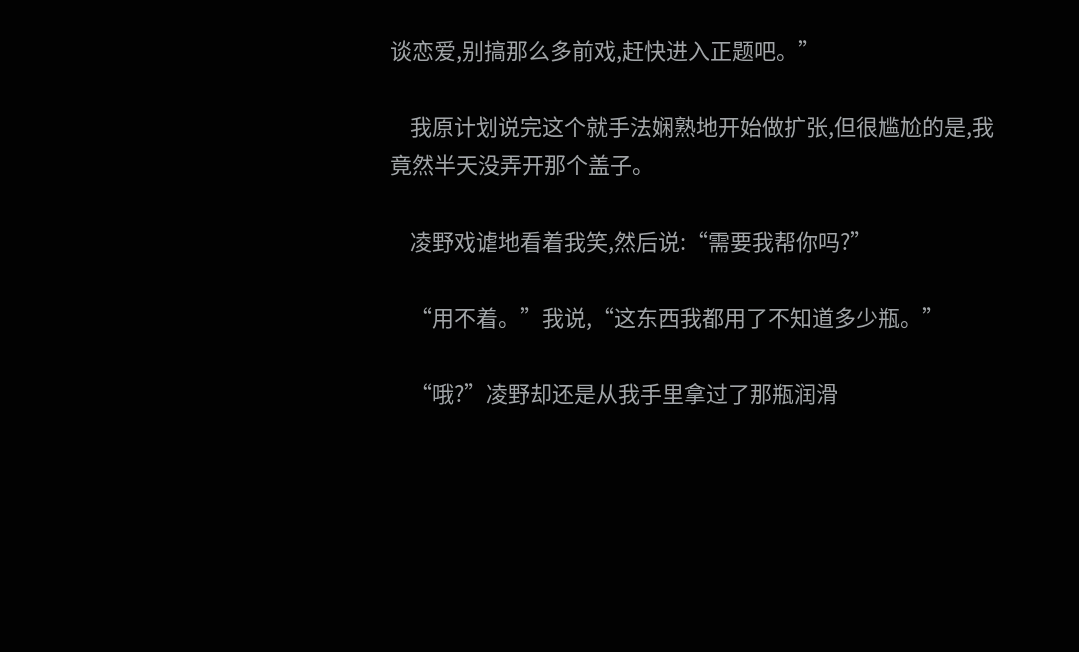谈恋爱,别搞那么多前戏,赶快进入正题吧。”

    我原计划说完这个就手法娴熟地开始做扩张,但很尴尬的是,我竟然半天没弄开那个盖子。

    凌野戏谑地看着我笑,然后说:“需要我帮你吗?”

    “用不着。”我说,“这东西我都用了不知道多少瓶。”

    “哦?”凌野却还是从我手里拿过了那瓶润滑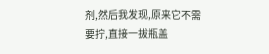剂,然后我发现,原来它不需要拧,直接一拔瓶盖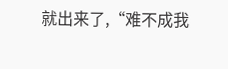就出来了,“难不成我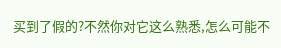买到了假的?不然你对它这么熟悉,怎么可能不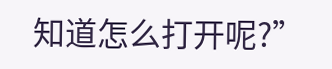知道怎么打开呢?”